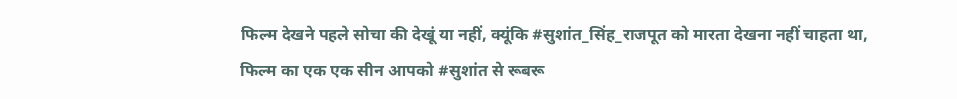फिल्म देखने पहले सोचा की देखूं या नहीं, क्यूंकि #सुशांत_सिंह_राजपूत को मारता देखना नहीं चाहता था, फिल्म का एक एक सीन आपको #सुशांत से रूबरू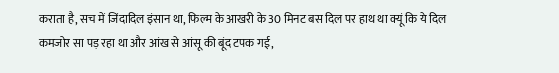कराता है, सच में जिंदादिल इंसान था, फिल्म के आखरी के 30 मिनट बस दिल पर हाथ था क्यूं कि ये दिल कमजोर सा पड़ रहा था और आंख से आंसू की बूंद टपक गई,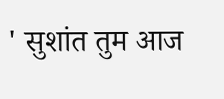' सुशांत तुम आज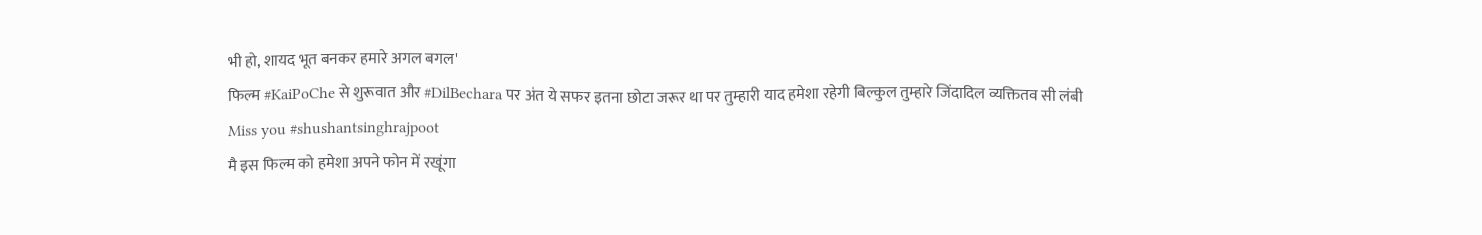भी हो, शायद भूत बनकर हमारे अगल बगल'
फिल्म #KaiPoChe से शुरूवात और #DilBechara पर अंत ये सफर इतना छोटा जरूर था पर तुम्हारी याद हमेशा रहेगी बिल्कुल तुम्हारे जिंदादिल व्यक्तितव सी लंबी
Miss you #shushantsinghrajpoot
मै इस फिल्म को हमेशा अपने फोन में रखूंगा